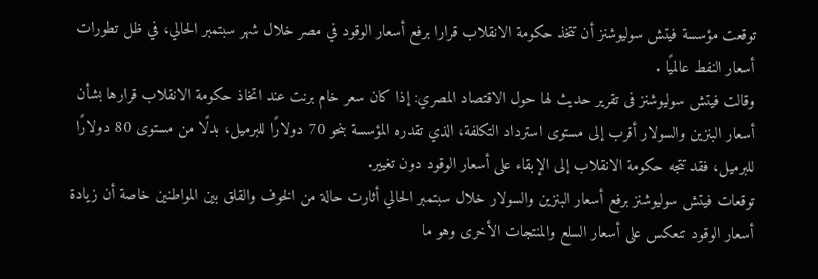توقعت مؤسسة فيتش سوليوشنز أن تتخذ حكومة الانقلاب قرارا برفع أسعار الوقود في مصر خلال شهر سبتمبر الحالي، في ظل تطورات أسعار النفط عالميًا .
وقالت فيتش سوليوشنز فى تقرير حديث لها حول الاقتصاد المصري: إذا كان سعر خام برنت عند اتخاذ حكومة الانقلاب قرارها بشأن أسعار البنزين والسولار أقرب إلى مستوى استرداد التكلفة، الذي تقدره المؤسسة بنحو 70 دولارًا للبرميل، بدلًا من مستوى 80 دولارًا للبرميل، فقد تتجه حكومة الانقلاب إلى الإبقاء على أسعار الوقود دون تغيير.
توقعات فيتش سوليوشنز برفع أسعار البنزين والسولار خلال سبتمبر الحالي أثارت حالة من الخوف والقلق بين المواطنين خاصة أن زيادة أسعار الوقود تنعكس على أسعار السلع والمنتجات الأخرى وهو ما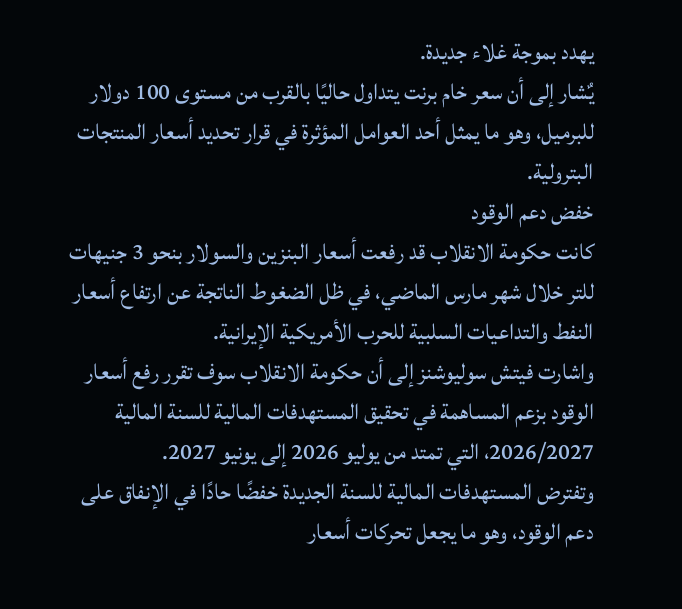يهدد بموجة غلاء جديدة.
يٌشار إلى أن سعر خام برنت يتداول حاليًا بالقرب من مستوى 100 دولار للبرميل، وهو ما يمثل أحد العوامل المؤثرة في قرار تحديد أسعار المنتجات البترولية.
خفض دعم الوقود
كانت حكومة الانقلاب قد رفعت أسعار البنزين والسولار بنحو 3 جنيهات للتر خلال شهر مارس الماضي، في ظل الضغوط الناتجة عن ارتفاع أسعار النفط والتداعيات السلبية للحرب الأمريكية الإيرانية.
واشارت فيتش سوليوشنز إلى أن حكومة الانقلاب سوف تقرر رفع أسعار الوقود بزعم المساهمة في تحقيق المستهدفات المالية للسنة المالية 2026/2027، التي تمتد من يوليو 2026 إلى يونيو 2027.
وتفترض المستهدفات المالية للسنة الجديدة خفضًا حادًا في الإنفاق على دعم الوقود، وهو ما يجعل تحركات أسعار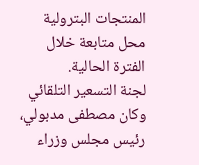المنتجات البترولية محل متابعة خلال الفترة الحالية.
لجنة التسعير التلقائي
وكان مصطفى مدبولي، رئيس مجلس وزراء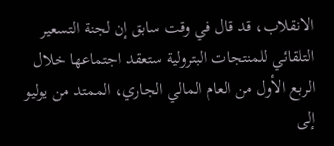الانقلاب، قد قال في وقت سابق إن لجنة التسعير التلقائي للمنتجات البترولية ستعقد اجتماعها خلال الربع الأول من العام المالي الجاري، الممتد من يوليو إلى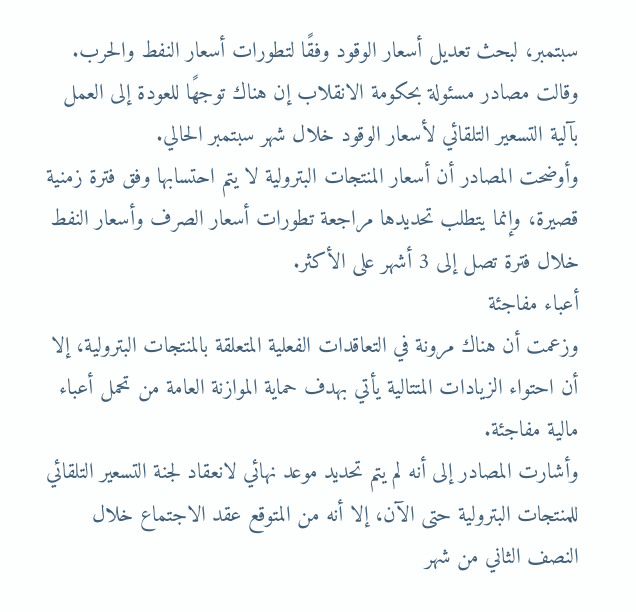سبتمبر، لبحث تعديل أسعار الوقود وفقًا لتطورات أسعار النفط والحرب.
وقالت مصادر مسئولة بحكومة الانقلاب إن هناك توجهًا للعودة إلى العمل بآلية التسعير التلقائي لأسعار الوقود خلال شهر سبتمبر الحالي.
وأوضحت المصادر أن أسعار المنتجات البترولية لا يتم احتسابها وفق فترة زمنية قصيرة، وإنما يتطلب تحديدها مراجعة تطورات أسعار الصرف وأسعار النفط خلال فترة تصل إلى 3 أشهر على الأكثر.
أعباء مفاجئة
وزعمت أن هناك مرونة في التعاقدات الفعلية المتعلقة بالمنتجات البترولية، إلا أن احتواء الزيادات المتتالية يأتي بهدف حماية الموازنة العامة من تحمل أعباء مالية مفاجئة.
وأشارت المصادر إلى أنه لم يتم تحديد موعد نهائي لانعقاد لجنة التسعير التلقائي للمنتجات البترولية حتى الآن، إلا أنه من المتوقع عقد الاجتماع خلال النصف الثاني من شهر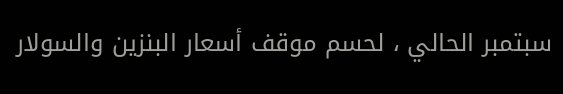سبتمبر الحالي ، لحسم موقف أسعار البنزين والسولار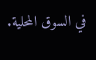في السوق المحلية.